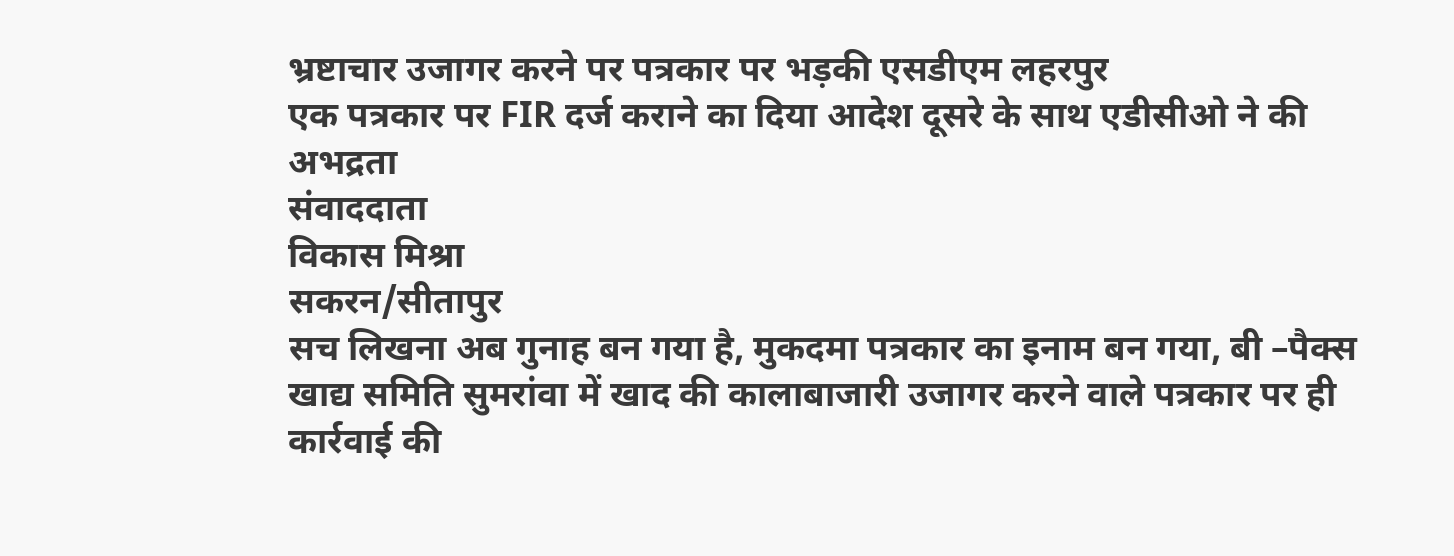भ्रष्टाचार उजागर करने पर पत्रकार पर भड़की एसडीएम लहरपुर
एक पत्रकार पर FIR दर्ज कराने का दिया आदेश दूसरे के साथ एडीसीओ ने की अभद्रता
संवाददाता
विकास मिश्रा
सकरन/सीतापुर
सच लिखना अब गुनाह बन गया है, मुकदमा पत्रकार का इनाम बन गया, बी –पैक्स खाद्य समिति सुमरांवा में खाद की कालाबाजारी उजागर करने वाले पत्रकार पर ही कार्रवाई की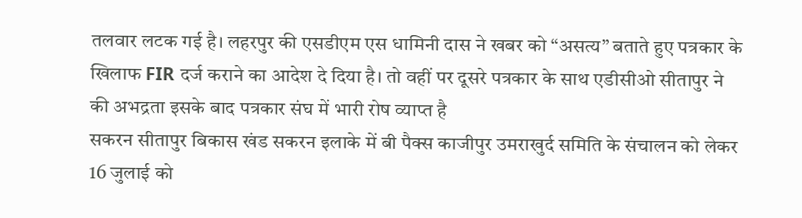तलवार लटक गई है। लहरपुर की एसडीएम एस धामिनी दास ने खबर को “असत्य” बताते हुए पत्रकार के खिलाफ FIR दर्ज कराने का आदेश दे दिया है। तो वहीं पर दूसरे पत्रकार के साथ एडीसीओ सीतापुर ने की अभद्रता इसके बाद पत्रकार संघ में भारी रोष व्याप्त है
सकरन सीतापुर बिकास खंड सकरन इलाके में बी पैक्स काजीपुर उमराखुर्द समिति के संचालन को लेकर 16 जुलाई को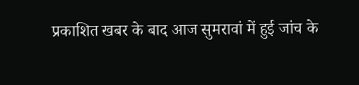प्रकाशित खबर के बाद आज सुमरावां में हुई जांच के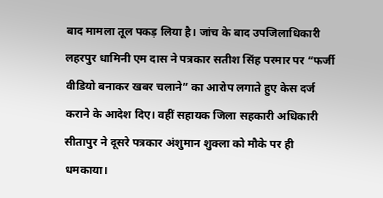बाद मामला तूल पकड़ लिया है। जांच के बाद उपजिलाधिकारी लहरपुर धामिनी एम दास ने पत्रकार सतीश सिंह परमार पर “फर्जी वीडियो बनाकर खबर चलाने” का आरोप लगाते हुए केस दर्ज कराने के आदेश दिए। वहीं सहायक जिला सहकारी अधिकारी सीतापुर ने दूसरे पत्रकार अंशुमान शुक्ला को मौके पर ही धमकाया।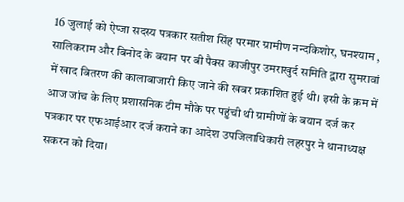16 जुलाई को ऐप्जा सदस्य पत्रकार सतीश सिंह परमार ग्रामीण नन्दकिशोर, घनश्याम , सालिकराम और बिनोद के बयान पर बी पैक्स काजीपुर उमराखुर्द समिति द्वारा सुमरावां में खाद बितरण की कालाबाजारी किए जाने की खबर प्रकाशित हुई थी। इसी के क्रम में आज जांच के लिए प्रशासनिक टीम मौके पर पहुंची थी ग्रामीणों के बयान दर्ज कर पत्रकार पर एफआईआर दर्ज कराने का आदेश उपजिलाधिकारी लहरपुर ने थानाध्यक्ष सकरन को दिया।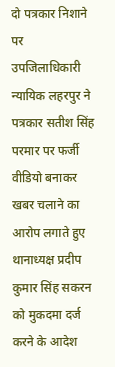दो पत्रकार निशाने पर
उपजिलाधिकारी न्यायिक लहरपुर ने पत्रकार सतीश सिंह परमार पर फर्जी वीडियो बनाकर खबर चलाने का आरोप लगाते हुए थानाध्यक्ष प्रदीप कुमार सिंह सकरन को मुकदमा दर्ज करने के आदेश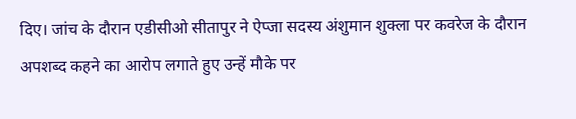दिए। जांच के दौरान एडीसीओ सीतापुर ने ऐप्जा सदस्य अंशुमान शुक्ला पर कवरेज के दौरान अपशब्द कहने का आरोप लगाते हुए उन्हें मौके पर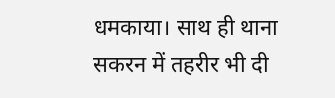धमकाया। साथ ही थाना सकरन में तहरीर भी दी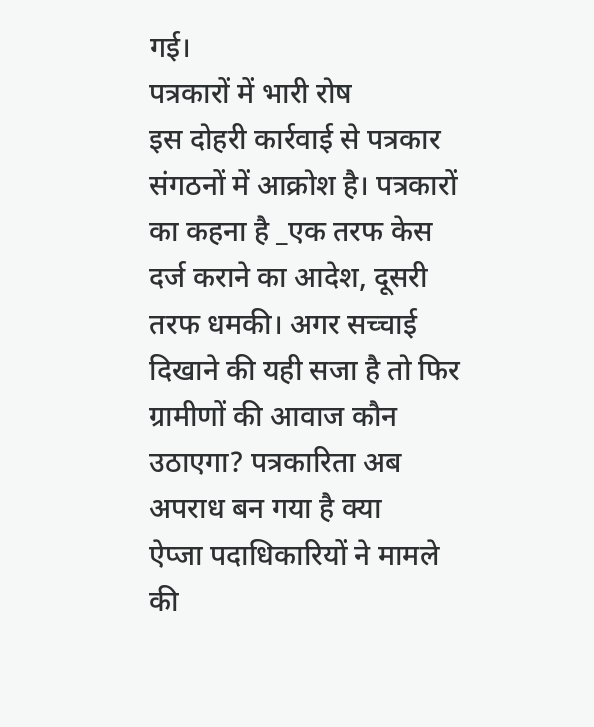गई।
पत्रकारों में भारी रोष
इस दोहरी कार्रवाई से पत्रकार संगठनों में आक्रोश है। पत्रकारों का कहना है _एक तरफ केस दर्ज कराने का आदेश, दूसरी तरफ धमकी। अगर सच्चाई दिखाने की यही सजा है तो फिर ग्रामीणों की आवाज कौन उठाएगा? पत्रकारिता अब अपराध बन गया है क्या
ऐप्जा पदाधिकारियों ने मामले की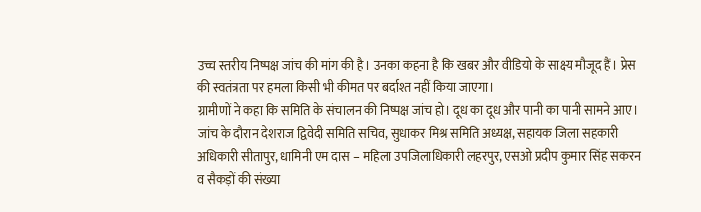उच्च स्तरीय निष्पक्ष जांच की मांग की है। उनका कहना है कि खबर और वीडियो के साक्ष्य मौजूद हैं। प्रेस की स्वतंत्रता पर हमला किसी भी कीमत पर बर्दाश्त नहीं किया जाएगा।
ग्रामीणों ने कहा कि समिति के संचालन की निष्पक्ष जांच हो। दूध का दूध और पानी का पानी सामने आए।
जांच के दौरान देशराज द्विवेदी समिति सचिव, सुधाकर मिश्र समिति अध्यक्ष, सहायक जिला सहकारी अधिकारी सीतापुर, धामिनी एम दास – महिला उपजिलाधिकारी लहरपुर, एसओ प्रदीप कुमार सिंह सकरन व सैकड़ों की संख्या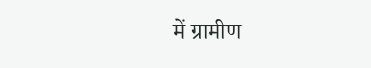में ग्रामीण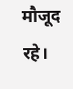मौजूद रहे।